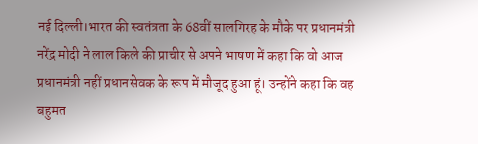नई दिल्‍ली।भारत की स्‍वतंत्रता के 68वीं सालगिरह के मौके पर प्रधानमंत्री नरेंद्र मोदी ने लाल किले की प्राचीर से अपने भाषण में कहा कि वो आज प्रधानमंत्री नहीं प्रधानसेवक के रूप में मौजूद हुआ हूं। उन्‍होंने कहा कि वह बहुमत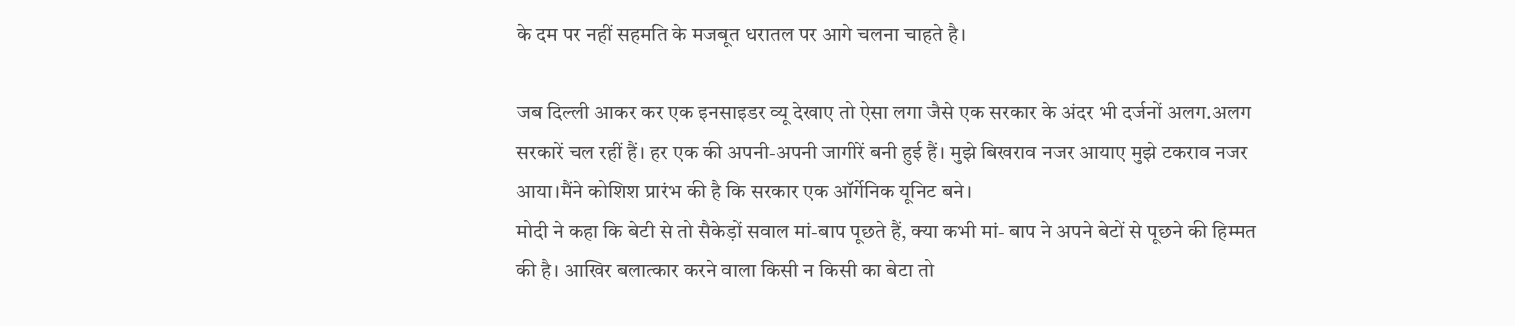के दम पर नहीं सहमति के मजबूत धरातल पर आगे चलना चाहते है।

जब दिल्‍ली आकर कर एक इनसाइडर व्‍यू देखाए तो ऐसा लगा जैसे एक सरकार के अंदर भी दर्जनों अलग.अलग सरकारें चल रहीं हैं। हर एक की अपनी-अपनी जागीरें बनी हुई हैं। मुझे बिखराव नजर आयाए मुझे टकराव नजर आया।मैंने कोशिश प्रारंभ की है कि सरकार एक ऑर्गेनिक यूनिट बने।
मोदी ने कहा कि बेटी से तो सैकेड़ों सवाल मां-बाप पूछते हैं, क्‍या कभी मां- बाप ने अपने बेटों से पूछने की हि‍म्‍मत की है। आखि‍र बलात्‍कार करने वाला कि‍सी न कि‍सी का बेटा तो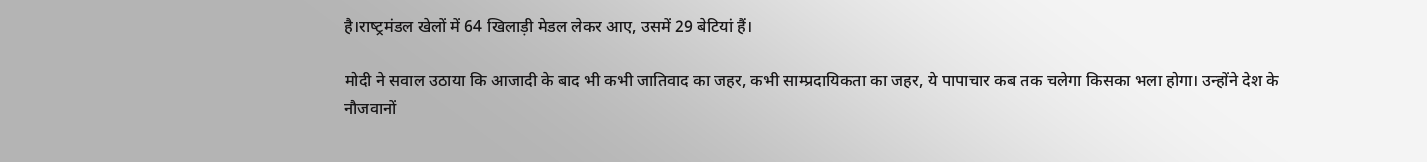है।राष्‍ट्रमंडल खेलों में 64 खि‍लाड़ी मेडल लेकर आए, उसमें 29 बेटि‍यां हैं।

मोदी ने सवाल उठाया कि आजादी के बाद भी कभी जाति‍वाद का जहर, कभी साम्‍प्रदायि‍कता का जहर, ये पापाचार कब तक चलेगा कि‍सका भला होगा। उन्‍होंने देश के नौजवानों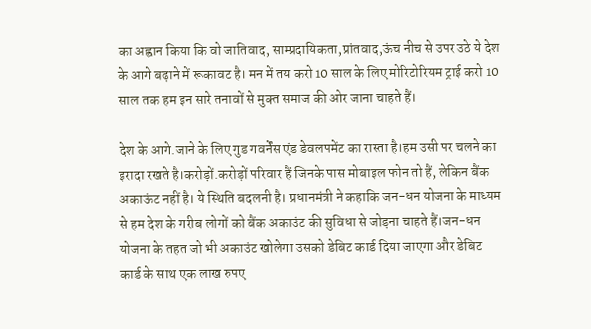का अह्वान किया कि वो जाति‍वाद, साम्‍प्रदायि‍कता,प्रांतवाद,ऊंच नीच से उपर उठे ये देश के आगे बढ़ाने में रूकावट है। मन में तय करो 10 साल के लि‍ए मोरि‍टोरि‍यम ट्राई करो 10 साल तक हम इन सारे तनावों से मुक्‍त समाज की ओर जाना चाहते हैं।

देश के आगे.जाने के लि‍ए गुड गवर्नेंस एंड डेवलपमेंट का रास्‍ता है।हम उसी पर चलने का इरादा रखते है।करोड़ों.करोड़ों परि‍वार हैं जि‍नके पास मोबाइल फोन तो हैं, लेकि‍न बैंक अकाऊंट नहीं है। ये स्‍थि‍ति‍ बदलनी है। प्रधानमंत्री ने कहाकि जन-धन योजना के माध्‍यम से हम देश के गरीब लोगों को बैंक अकाउंट की सुवि‍धा से जोड़ना चाहते हैं।जन-धन योजना के तहत जो भी अकाउंट खोलेगा उसको डेबि‍ट कार्ड दि‍या जाएगा और डेबि‍ट कार्ड के साथ एक लाख रुपए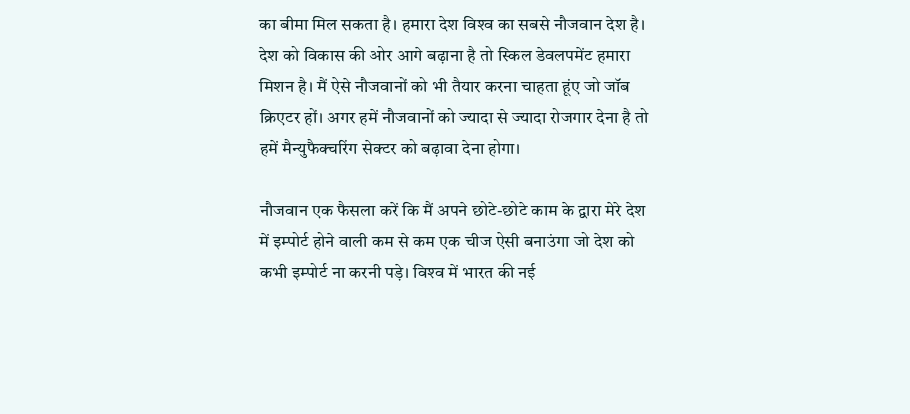का बीमा मि‍ल सकता है। हमारा देश वि‍श्‍व का सबसे नौजवान देश है। देश को वि‍कास की ओर आगे बढ़ाना है तो स्‍कि‍ल डेवलपमेंट हमारा मि‍शन है। मैं ऐसे नौजवानों को भी तैयार करना चाहता हूंए जो जॉब क्रि‍एटर हों। अगर हमें नौजवानों को ज्‍यादा से ज्‍यादा रोजगार देना है तो हमें मैन्‍युफैक्‍चरिंग सेक्‍टर को बढ़ावा देना होगा।

नौजवान एक फैसला करें कि मैं अपने छोटे-छोटे काम के द्वारा मेरे देश में इम्‍पोर्ट होने वाली कम से कम एक चीज ऐसी बनाउंगा जो देश को कभी इम्‍पोर्ट ना करनी पड़े। विश्‍व में भारत की नई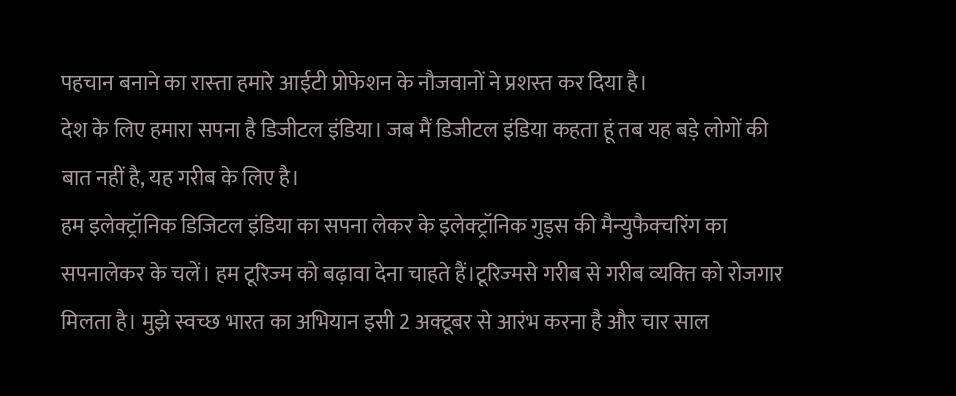पहचान बनाने का रास्‍ता हमारे आईटी प्रोफेशन के नौजवानों ने प्रशस्‍त कर दिया है।
देश के लिए हमारा सपना है डिजीटल इंडिया। जब मैं डिजीटल इंडिया कहता हूं तब यह बड़े लोगों की बात नहीं है, यह गरीब के लिए है।
हम इलेक्‍ट्रॉनिक डिजिटल इंडिया का सपना लेकर के इलेक्‍ट्रॉनिक गुड्स की मैन्‍युफैक्‍चरिंग का सपनालेकर के चलें। हम टूरिज्‍म को बढ़ावा देना चाहते हैं।टूरिज्‍मसे गरीब से गरीब व्‍यक्‍ति को रोजगार मिलता है। मुझे स्‍वच्‍छ भारत का अभियान इसी 2 अक्‍टूबर से आरंभ करना है और चार साल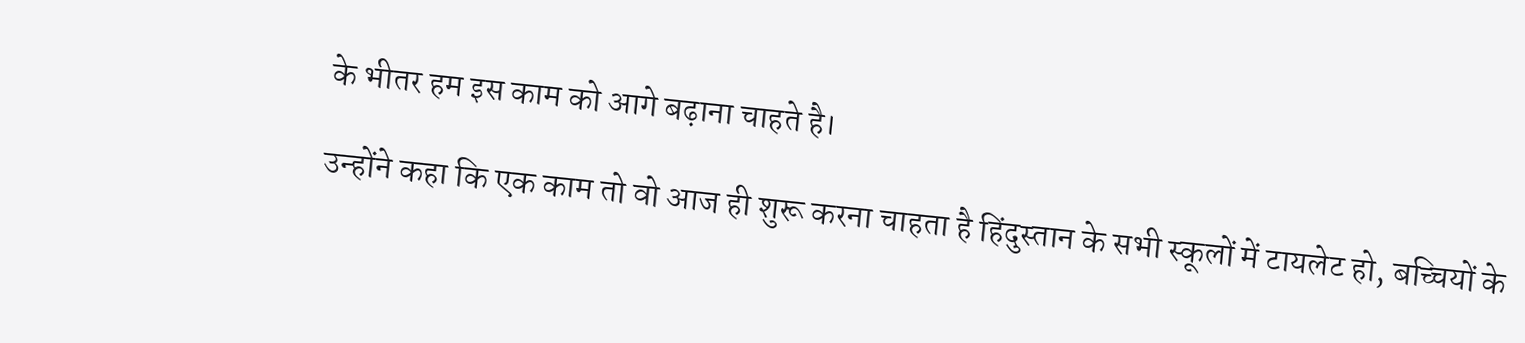के भीतर हम इस काम को आगे बढ़ाना चाहते है।

उन्‍होंने कहा कि एक काम तो वो आज ही शुरू करना चाहता है हिंदुस्‍तान के सभी स्‍कूलों में टायलेट हो, बच्‍चियों के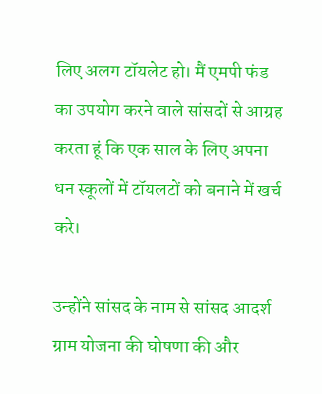लिए अलग टॉयलेट हो। मैं एमपी फंड का उपयोग करने वाले सांसदों से आग्रह करता हूं कि एक साल के लिए अपना धन स्‍कूलों में टॉयलटों को बनाने में खर्च करे।

उन्‍होंने सांसद के नाम से सांसद आदर्श ग्राम योजना की घोषणा की और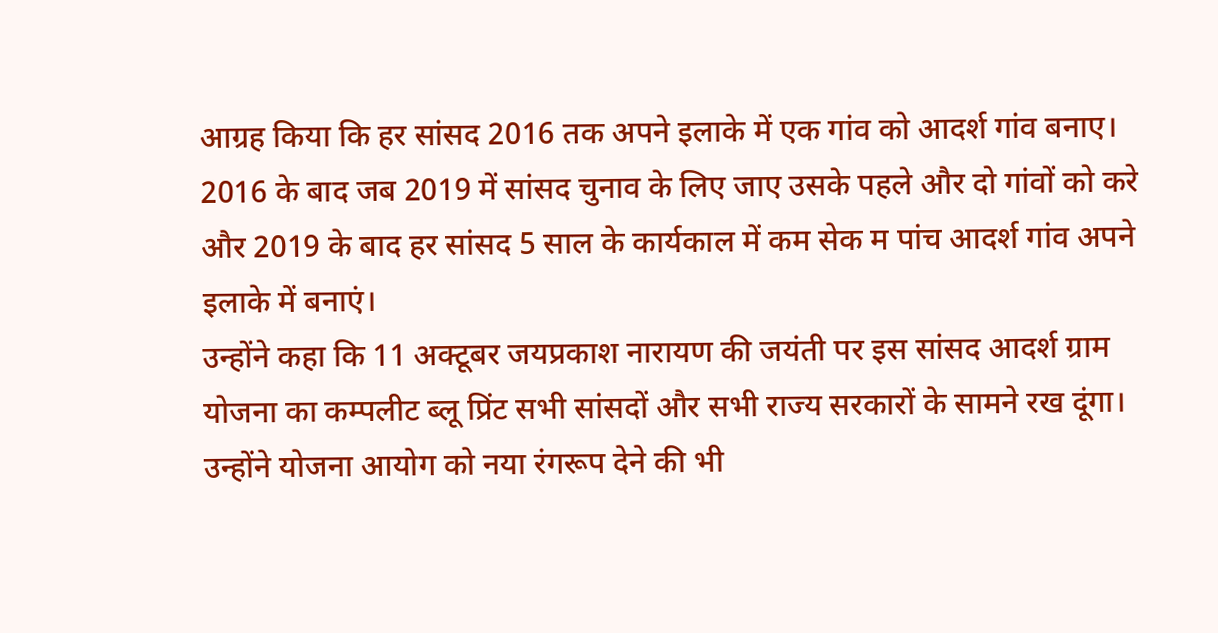आग्रह किया कि हर सांसद 2016 तक अपने इलाके में एक गांव को आदर्श गांव बनाए। 2016 के बाद जब 2019 में सांसद चुनाव के लिए जाए उसके पहले और दो गांवों को करे और 2019 के बाद हर सांसद 5 साल के कार्यकाल में कम सेक म पांच आदर्श गांव अपने इलाके में बनाएं।
उन्‍होंने कहा क‍ि 11 अक्‍टूबर जयप्रकाश नारायण की जयंती पर इस सांसद आदर्श ग्राम योजना का कम्‍पलीट ब्‍लू प्रिंट सभी सांसदों और सभी राज्‍य सरकारों के सामने रख दूंगा। उन्‍होंने योजना आयोग को नया रंगरूप देने की भी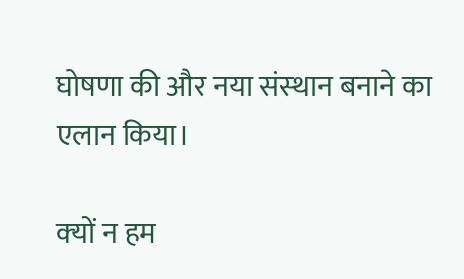घोषणा की और नया संस्‍थान बनाने का एलान किया।

क्‍यों न हम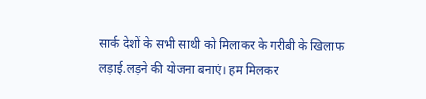सार्क देशों के सभी साथी को मिलाकर के गरीबी के खिलाफ लड़ाई.लड़ने की योजना बनाएं। हम मिलकर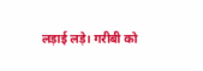लड़ाई लड़े। गरीबी को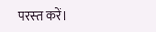परस्‍त करें।